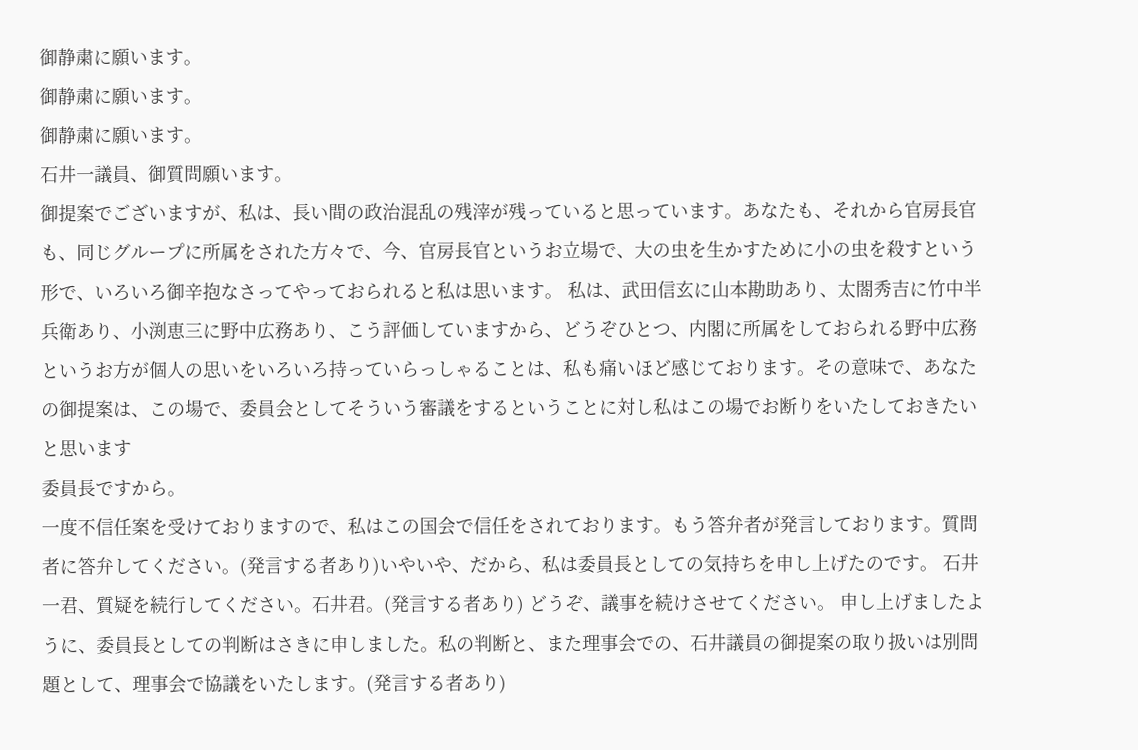御静粛に願います。
御静粛に願います。
御静粛に願います。
石井一議員、御質問願います。
御提案でございますが、私は、長い間の政治混乱の残滓が残っていると思っています。あなたも、それから官房長官も、同じグループに所属をされた方々で、今、官房長官というお立場で、大の虫を生かすために小の虫を殺すという形で、いろいろ御辛抱なさってやっておられると私は思います。 私は、武田信玄に山本勘助あり、太閤秀吉に竹中半兵衛あり、小渕恵三に野中広務あり、こう評価していますから、どうぞひとつ、内閣に所属をしておられる野中広務というお方が個人の思いをいろいろ持っていらっしゃることは、私も痛いほど感じております。その意味で、あなたの御提案は、この場で、委員会としてそういう審議をするということに対し私はこの場でお断りをいたしておきたいと思います
委員長ですから。
一度不信任案を受けておりますので、私はこの国会で信任をされております。もう答弁者が発言しております。質問者に答弁してください。(発言する者あり)いやいや、だから、私は委員長としての気持ちを申し上げたのです。 石井一君、質疑を続行してください。石井君。(発言する者あり) どうぞ、議事を続けさせてください。 申し上げましたように、委員長としての判断はさきに申しました。私の判断と、また理事会での、石井議員の御提案の取り扱いは別問題として、理事会で協議をいたします。(発言する者あり)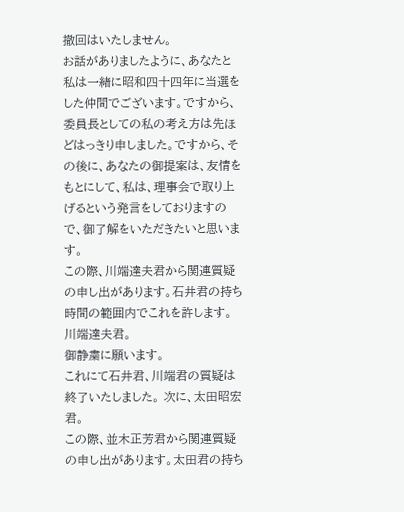撤回はいたしません。
お話がありましたように、あなたと私は一緒に昭和四十四年に当選をした仲間でございます。ですから、委員長としての私の考え方は先ほどはっきり申しました。ですから、その後に、あなたの御提案は、友情をもとにして、私は、理事会で取り上げるという発言をしておりますので、御了解をいただきたいと思います。
この際、川端達夫君から関連質疑の申し出があります。石井君の持ち時間の範囲内でこれを許します。川端達夫君。
御静粛に願います。
これにて石井君、川端君の質疑は終了いたしました。 次に、太田昭宏君。
この際、並木正芳君から関連質疑の申し出があります。太田君の持ち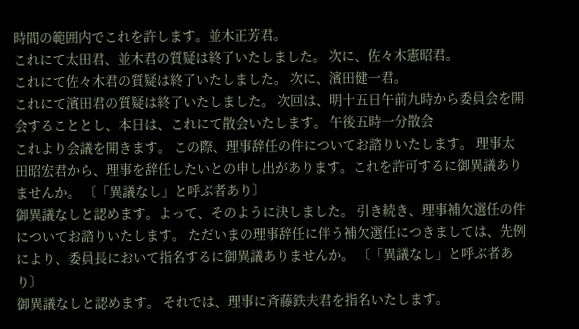時間の範囲内でこれを許します。並木正芳君。
これにて太田君、並木君の質疑は終了いたしました。 次に、佐々木憲昭君。
これにて佐々木君の質疑は終了いたしました。 次に、濱田健一君。
これにて濱田君の質疑は終了いたしました。 次回は、明十五日午前九時から委員会を開会することとし、本日は、これにて散会いたします。 午後五時一分散会
これより会議を開きます。 この際、理事辞任の件についてお諮りいたします。 理事太田昭宏君から、理事を辞任したいとの申し出があります。これを許可するに御異議ありませんか。 〔「異議なし」と呼ぶ者あり〕
御異議なしと認めます。よって、そのように決しました。 引き続き、理事補欠選任の件についてお諮りいたします。 ただいまの理事辞任に伴う補欠選任につきましては、先例により、委員長において指名するに御異議ありませんか。 〔「異議なし」と呼ぶ者あり〕
御異議なしと認めます。 それでは、理事に斉藤鉄夫君を指名いたします。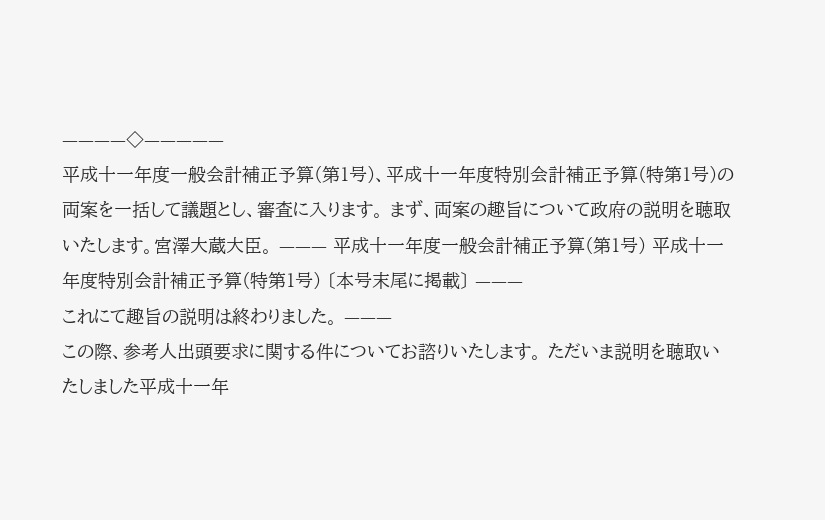————◇—————
平成十一年度一般会計補正予算(第1号)、平成十一年度特別会計補正予算(特第1号)の両案を一括して議題とし、審査に入ります。 まず、両案の趣旨について政府の説明を聴取いたします。宮澤大蔵大臣。 ——— 平成十一年度一般会計補正予算(第1号) 平成十一年度特別会計補正予算(特第1号) 〔本号末尾に掲載〕 ———
これにて趣旨の説明は終わりました。 ———
この際、参考人出頭要求に関する件についてお諮りいたします。 ただいま説明を聴取いたしました平成十一年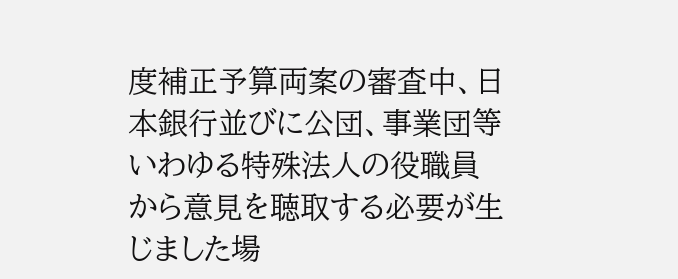度補正予算両案の審査中、日本銀行並びに公団、事業団等いわゆる特殊法人の役職員から意見を聴取する必要が生じました場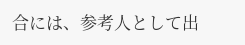合には、参考人として出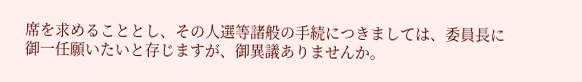席を求めることとし、その人選等諸般の手続につきましては、委員長に御一任願いたいと存じますが、御異議ありませんか。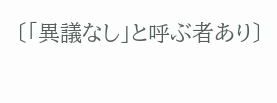〔「異議なし」と呼ぶ者あり〕